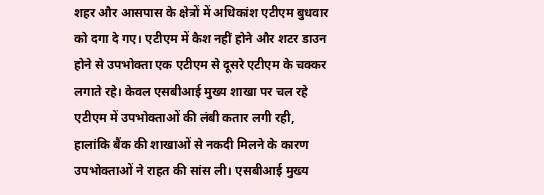शहर और आसपास के क्षेत्रों में अधिकांश एटीएम बुधवार को दगा दे गए। एटीएम में कैश नहीं होने और शटर डाउन होने से उपभोक्ता एक एटीएम से दूसरे एटीएम के चक्कर लगाते रहे। केवल एसबीआई मुख्य शाखा पर चल रहे एटीएम में उपभोक्ताओं की लंबी कतार लगी रही, हालांकि बैंक की शाखाओं से नकदी मिलने के कारण उपभोक्ताओं ने राहत की सांस ली। एसबीआई मुख्य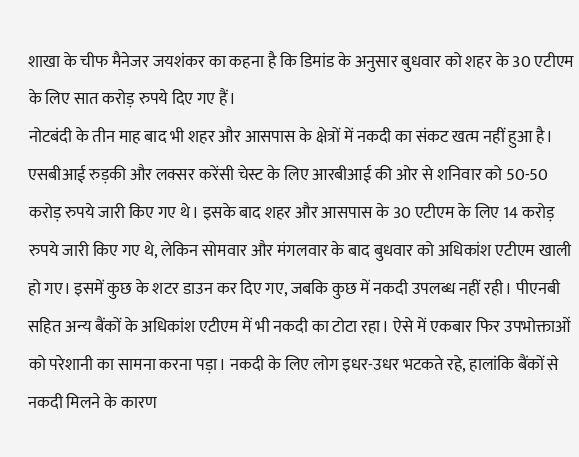शाखा के चीफ मैनेजर जयशंकर का कहना है कि डिमांड के अनुसार बुधवार को शहर के 30 एटीएम के लिए सात करोड़ रुपये दिए गए हैं।
नोटबंदी के तीन माह बाद भी शहर और आसपास के क्षेत्रों में नकदी का संकट खत्म नहीं हुआ है। एसबीआई रुड़की और लक्सर करेंसी चेस्ट के लिए आरबीआई की ओर से शनिवार को 50-50 करोड़ रुपये जारी किए गए थे। इसके बाद शहर और आसपास के 30 एटीएम के लिए 14 करोड़ रुपये जारी किए गए थे, लेकिन सोमवार और मंगलवार के बाद बुधवार को अधिकांश एटीएम खाली हो गए। इसमें कुछ के शटर डाउन कर दिए गए, जबकि कुछ में नकदी उपलब्ध नहीं रही। पीएनबी सहित अन्य बैंकों के अधिकांश एटीएम में भी नकदी का टोटा रहा। ऐसे में एकबार फिर उपभोक्ताओं को परेशानी का सामना करना पड़ा। नकदी के लिए लोग इधर-उधर भटकते रहे, हालांकि बैंकों से नकदी मिलने के कारण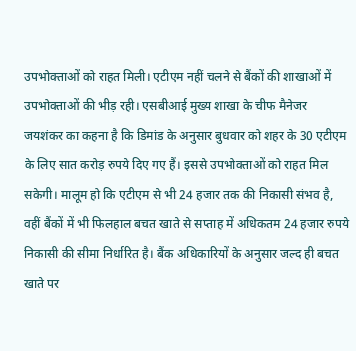उपभोक्ताओं को राहत मिली। एटीएम नहीं चलने से बैंकों की शाखाओं में उपभोक्ताओं की भीड़ रही। एसबीआई मुख्य शाखा के चीफ मैनेजर जयशंकर का कहना है कि डिमांड के अनुसार बुधवार को शहर के 30 एटीएम के लिए सात करोड़ रुपये दिए गए हैं। इससे उपभोक्ताओं को राहत मिल सकेगी। मालूम हो कि एटीएम से भी 24 हजार तक की निकासी संभव है, वहीं बैंकों में भी फिलहाल बचत खाते से सप्ताह में अधिकतम 24 हजार रुपये निकासी की सीमा निर्धारित है। बैंक अधिकारियों के अनुसार जल्द ही बचत खाते पर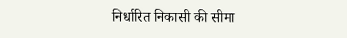निर्धारित निकासी की सीमा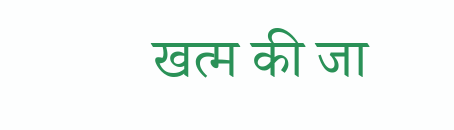खत्म की जा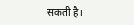सकती है।